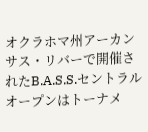オクラホマ州アーカンサス・リバーで開催されたB.A.S.S.セントラルオープンはトーナメ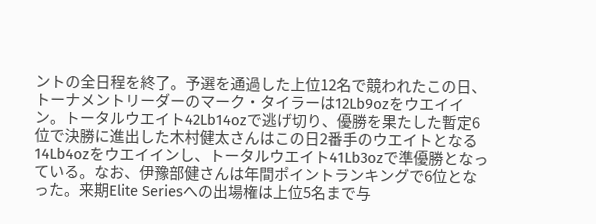ントの全日程を終了。予選を通過した上位12名で競われたこの日、トーナメントリーダーのマーク・タイラーは12Lb9ozをウエイイン。トータルウエイト42Lb14ozで逃げ切り、優勝を果たした暫定6位で決勝に進出した木村健太さんはこの日2番手のウエイトとなる14Lb4ozをウエイインし、トータルウエイト41Lb3ozで準優勝となっている。なお、伊豫部健さんは年間ポイントランキングで6位となった。来期Elite Seriesへの出場権は上位5名まで与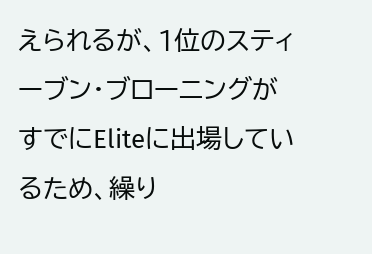えられるが、1位のスティーブン・ブローニングがすでにEliteに出場しているため、繰り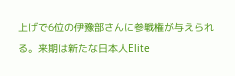上げで6位の伊豫部さんに参戦権が与えられる。来期は新たな日本人Elite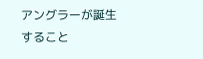アングラーが誕生すること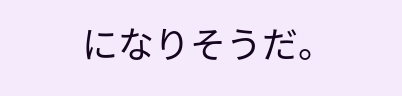になりそうだ。